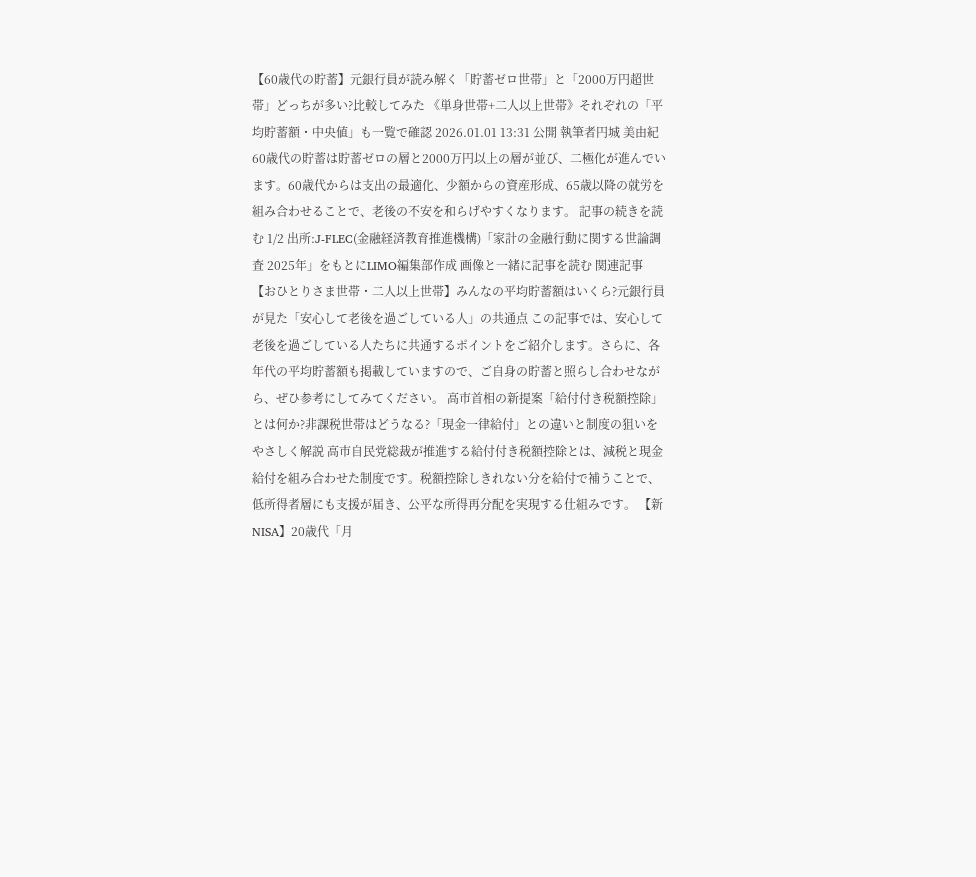【60歳代の貯蓄】元銀行員が読み解く「貯蓄ゼロ世帯」と「2000万円超世帯」どっちが多い?比較してみた 《単身世帯+二人以上世帯》それぞれの「平均貯蓄額・中央値」も一覧で確認 2026.01.01 13:31 公開 執筆者円城 美由紀 60歳代の貯蓄は貯蓄ゼロの層と2000万円以上の層が並び、二極化が進んでいます。60歳代からは支出の最適化、少額からの資産形成、65歳以降の就労を組み合わせることで、老後の不安を和らげやすくなります。 記事の続きを読む 1/2 出所:J-FLEC(金融経済教育推進機構)「家計の金融行動に関する世論調査 2025年」をもとにLIMO編集部作成 画像と一緒に記事を読む 関連記事 【おひとりさま世帯・二人以上世帯】みんなの平均貯蓄額はいくら?元銀行員が見た「安心して老後を過ごしている人」の共通点 この記事では、安心して老後を過ごしている人たちに共通するポイントをご紹介します。さらに、各年代の平均貯蓄額も掲載していますので、ご自身の貯蓄と照らし合わせながら、ぜひ参考にしてみてください。 高市首相の新提案「給付付き税額控除」とは何か?非課税世帯はどうなる?「現金一律給付」との違いと制度の狙いをやさしく解説 高市自民党総裁が推進する給付付き税額控除とは、減税と現金給付を組み合わせた制度です。税額控除しきれない分を給付で補うことで、低所得者層にも支援が届き、公平な所得再分配を実現する仕組みです。 【新NISA】20歳代「月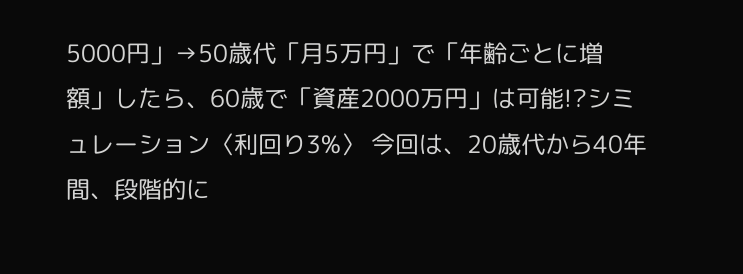5000円」→50歳代「月5万円」で「年齢ごとに増額」したら、60歳で「資産2000万円」は可能!?シミュレーション〈利回り3%〉 今回は、20歳代から40年間、段階的に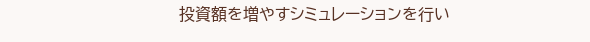投資額を増やすシミュレーションを行い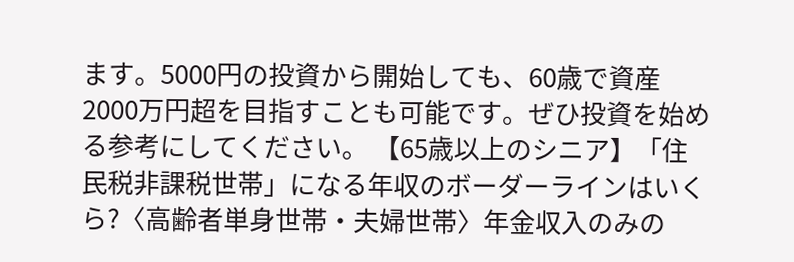ます。5000円の投資から開始しても、60歳で資産2000万円超を目指すことも可能です。ぜひ投資を始める参考にしてください。 【65歳以上のシニア】「住民税非課税世帯」になる年収のボーダーラインはいくら?〈高齢者単身世帯・夫婦世帯〉年金収入のみの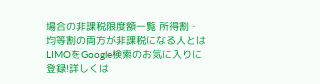場合の非課税限度額一覧 所得割・均等割の両方が非課税になる人とは LIMOをGoogle検索のお気に入りに登録!詳しくは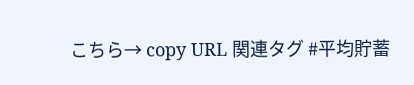こちら→ copy URL 関連タグ #平均貯蓄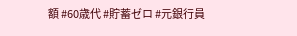額 #60歳代 #貯蓄ゼロ #元銀行員